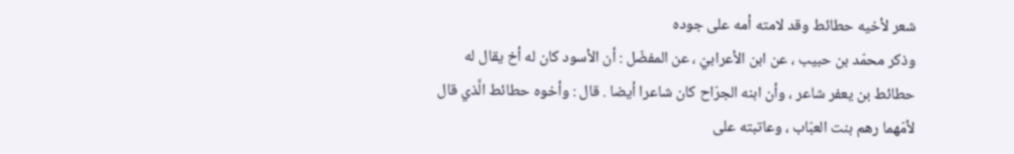شعر لأخيه حطائط وقد لامته أمه على جوده
وذكر محمّد بن حبيب ، عن ابن الأعرابيّ ، عن المفضّل : أن الأسود كان له أخ يقال له حطائط بن يعفر شاعر ، وأن ابنه الجرّاح كان شاعرا أيضا . قال : وأخوه حطائط الَّذي قال لأمّهما رهم بنت العبّاب ، وعاتبته على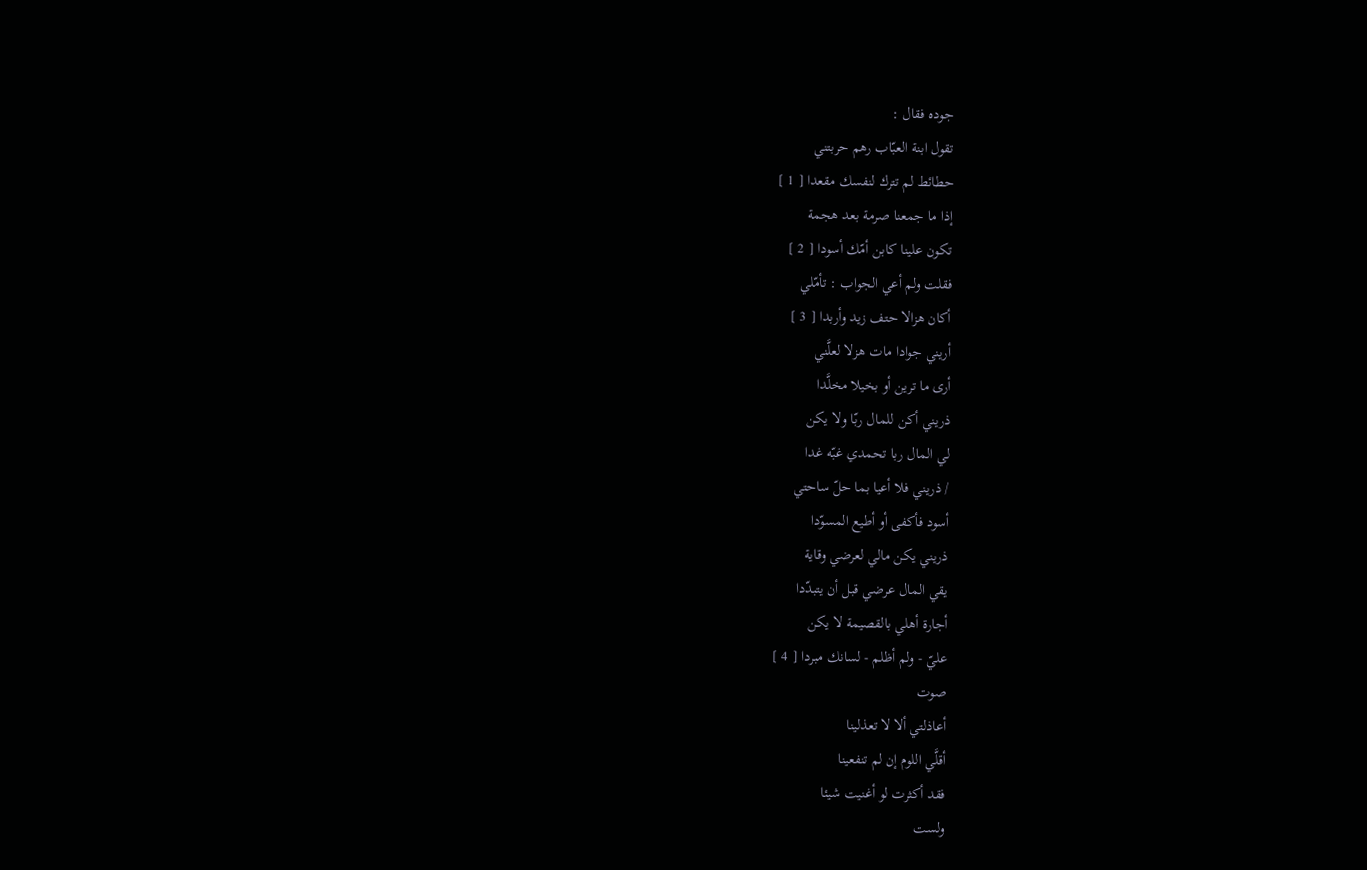جوده فقال :
تقول ابنة العبّاب رهم حربتني
حطائط لم تترك لنفسك مقعدا [ 1 ]
إذا ما جمعنا صرمة بعد هجمة
تكون علينا كابن أمّك أسودا [ 2 ]
فقلت ولم أعي الجواب : تأمّلي
أكان هزالا حتف زيد وأربدا [ 3 ]
أريني جوادا مات هزلا لعلَّني
أرى ما ترين أو بخيلا مخلَّدا
ذريني أكن للمال ربّا ولا يكن
لي المال ربا تحمدي غبّه غدا
/ ذريني فلا أعيا بما حلّ ساحتي
أسود فأكفى أو أطيع المسوّدا
ذريني يكن مالي لعرضي وقاية
يقي المال عرضي قبل أن يتبدّدا
أجارة أهلي بالقصيمة لا يكن
عليّ - ولم أظلم - لسانك مبردا [ 4 ]
صوت
أعاذلتي ألا لا تعذلينا
أقلَّي اللوم إن لم تنفعينا
فقد أكثرت لو أغنيت شيئا
ولست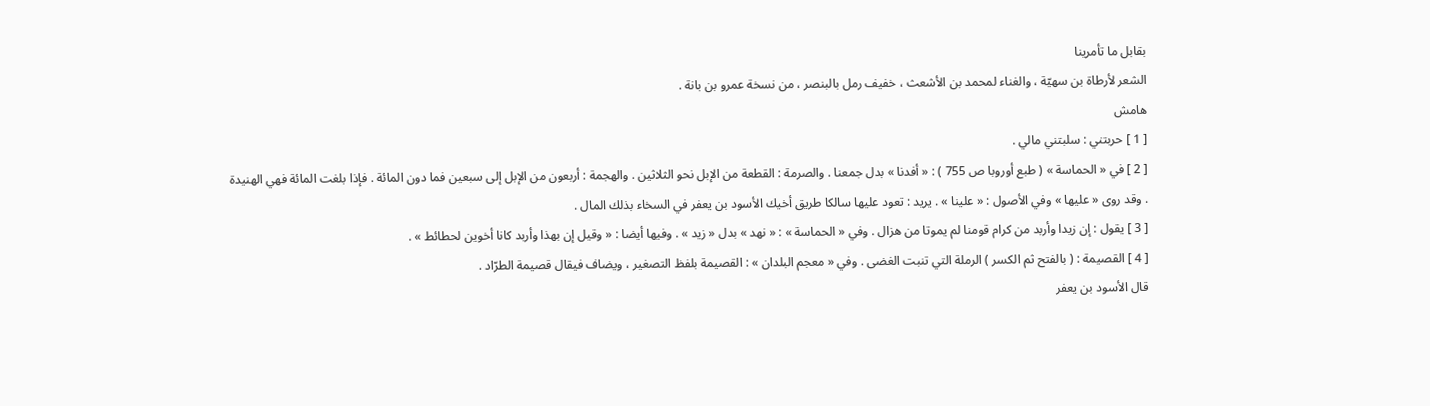بقابل ما تأمرينا
الشعر لأرطاة بن سهيّة ، والغناء لمحمد بن الأشعث ، خفيف رمل بالبنصر ، من نسخة عمرو بن بانة .
هامش
[ 1 ] حربتني : سلبتني مالي .
[ 2 ] في « الحماسة » ( طبع أوروبا ص 755 ) : « أفدنا » بدل جمعنا . والصرمة : القطعة من الإبل نحو الثلاثين . والهجمة : أربعون من الإبل إلى سبعين فما دون المائة . فإذا بلغت المائة فهي الهنيدة . وقد روى « عليها » وفي الأصول : « علينا » . يريد : تعود عليها سالكا طريق أخيك الأسود بن يعفر في السخاء بذلك المال .
[ 3 ] يقول : إن زيدا وأربد من كرام قومنا لم يموتا من هزال . وفي « الحماسة » : « نهد » بدل « زيد » . وفيها أيضا : « وقيل إن بهذا وأربد كانا أخوين لحطائط » .
[ 4 ] القصيمة : ( بالفتح ثم الكسر ) الرملة التي تنبت الغضى . وفي « معجم البلدان » : القصيمة بلفظ التصغير ، ويضاف فيقال قصيمة الطرّاد .
قال الأسود بن يعفر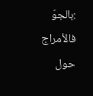:بالجوّ فالأمراج حول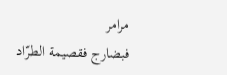مرامر
فبضارج فقصيمة الطرّاد